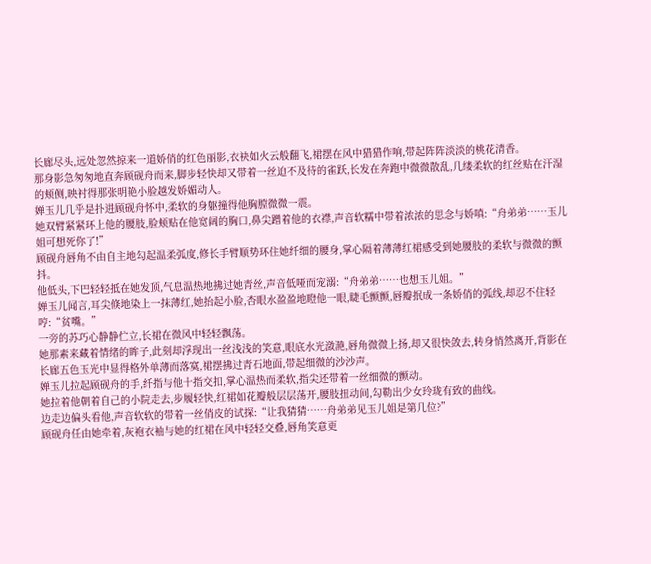长廊尽头,远处忽然掠来一道娇俏的红色丽影,衣袂如火云般翻飞,裙摆在风中猎猎作响,带起阵阵淡淡的桃花清香。
那身影急匆匆地直奔顾砚舟而来,脚步轻快却又带着一丝迫不及待的雀跃,长发在奔跑中微微散乱,几缕柔软的红丝贴在汗湿的颊侧,映衬得那张明艳小脸越发娇媚动人。
婵玉儿几乎是扑进顾砚舟怀中,柔软的身躯撞得他胸膛微微一震。
她双臂紧紧环上他的腰肢,脸颊贴在他宽阔的胸口,鼻尖蹭着他的衣襟,声音软糯中带着浓浓的思念与娇嗔:“舟弟弟……玉儿姐可想死你了!”
顾砚舟唇角不由自主地勾起温柔弧度,修长手臂顺势环住她纤细的腰身,掌心隔着薄薄红裙感受到她腰肢的柔软与微微的颤抖。
他低头,下巴轻轻抵在她发顶,气息温热地拂过她青丝,声音低哑而宠溺:“舟弟弟……也想玉儿姐。”
婵玉儿闻言,耳尖倏地染上一抹薄红,她抬起小脸,杏眼水盈盈地瞪他一眼,睫毛颤颤,唇瓣抿成一条娇俏的弧线,却忍不住轻哼:“贫嘴。”
一旁的苏巧心静静伫立,长裙在微风中轻轻飘荡。
她那素来藏着情绪的眸子,此刻却浮现出一丝浅浅的笑意,眼底水光潋滟,唇角微微上扬,却又很快敛去,转身悄然离开,背影在长廊五色玉光中显得格外单薄而落寞,裙摆拂过青石地面,带起细微的沙沙声。
婵玉儿拉起顾砚舟的手,纤指与他十指交扣,掌心温热而柔软,指尖还带着一丝细微的颤动。
她拉着他朝着自己的小院走去,步履轻快,红裙如花瓣般层层荡开,腰肢扭动间,勾勒出少女玲珑有致的曲线。
边走边偏头看他,声音软软的带着一丝俏皮的试探:“让我猜猜……舟弟弟见玉儿姐是第几位?”
顾砚舟任由她牵着,灰袍衣袖与她的红裙在风中轻轻交叠,唇角笑意更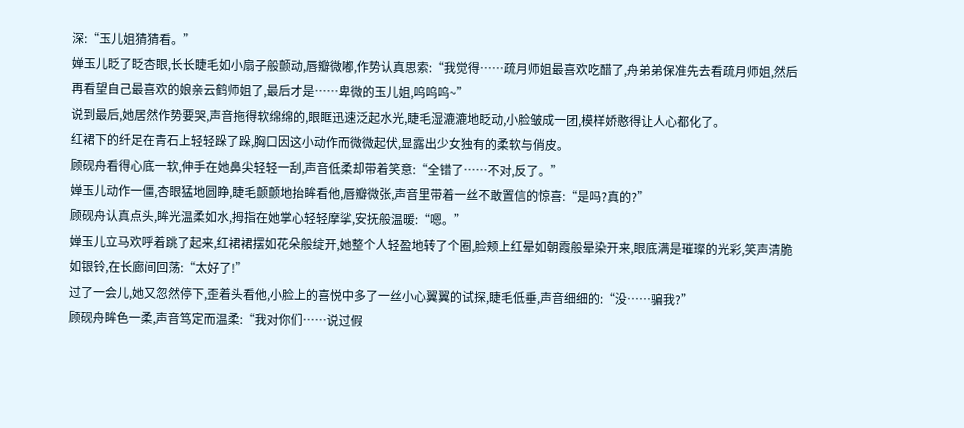深:“玉儿姐猜猜看。”
婵玉儿眨了眨杏眼,长长睫毛如小扇子般颤动,唇瓣微嘟,作势认真思索:“我觉得……疏月师姐最喜欢吃醋了,舟弟弟保准先去看疏月师姐,然后再看望自己最喜欢的娘亲云鹤师姐了,最后才是……卑微的玉儿姐,呜呜呜~”
说到最后,她居然作势要哭,声音拖得软绵绵的,眼眶迅速泛起水光,睫毛湿漉漉地眨动,小脸皱成一团,模样娇憨得让人心都化了。
红裙下的纤足在青石上轻轻跺了跺,胸口因这小动作而微微起伏,显露出少女独有的柔软与俏皮。
顾砚舟看得心底一软,伸手在她鼻尖轻轻一刮,声音低柔却带着笑意:“全错了……不对,反了。”
婵玉儿动作一僵,杏眼猛地圆睁,睫毛颤颤地抬眸看他,唇瓣微张,声音里带着一丝不敢置信的惊喜:“是吗?真的?”
顾砚舟认真点头,眸光温柔如水,拇指在她掌心轻轻摩挲,安抚般温暖:“嗯。”
婵玉儿立马欢呼着跳了起来,红裙裙摆如花朵般绽开,她整个人轻盈地转了个圈,脸颊上红晕如朝霞般晕染开来,眼底满是璀璨的光彩,笑声清脆如银铃,在长廊间回荡:“太好了!”
过了一会儿,她又忽然停下,歪着头看他,小脸上的喜悦中多了一丝小心翼翼的试探,睫毛低垂,声音细细的:“没……骗我?”
顾砚舟眸色一柔,声音笃定而温柔:“我对你们……说过假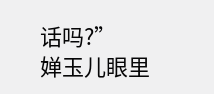话吗?”
婵玉儿眼里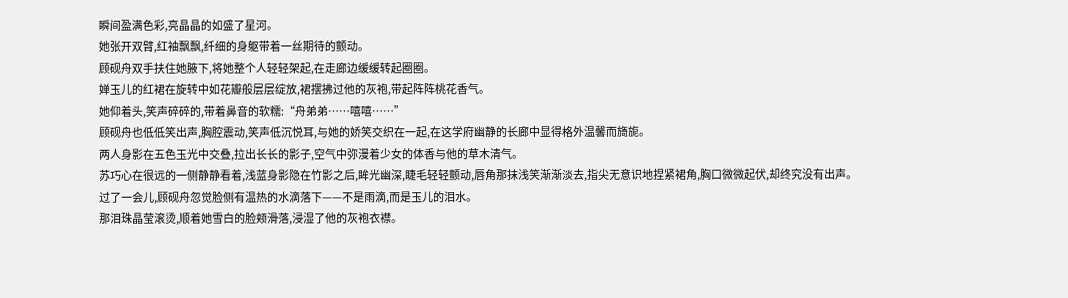瞬间盈满色彩,亮晶晶的如盛了星河。
她张开双臂,红袖飘飘,纤细的身躯带着一丝期待的颤动。
顾砚舟双手扶住她腋下,将她整个人轻轻架起,在走廊边缓缓转起圈圈。
婵玉儿的红裙在旋转中如花瓣般层层绽放,裙摆拂过他的灰袍,带起阵阵桃花香气。
她仰着头,笑声碎碎的,带着鼻音的软糯:“舟弟弟……嘻嘻……”
顾砚舟也低低笑出声,胸腔震动,笑声低沉悦耳,与她的娇笑交织在一起,在这学府幽静的长廊中显得格外温馨而旖旎。
两人身影在五色玉光中交叠,拉出长长的影子,空气中弥漫着少女的体香与他的草木清气。
苏巧心在很远的一侧静静看着,浅蓝身影隐在竹影之后,眸光幽深,睫毛轻轻颤动,唇角那抹浅笑渐渐淡去,指尖无意识地捏紧裙角,胸口微微起伏,却终究没有出声。
过了一会儿,顾砚舟忽觉脸侧有温热的水滴落下——不是雨滴,而是玉儿的泪水。
那泪珠晶莹滚烫,顺着她雪白的脸颊滑落,浸湿了他的灰袍衣襟。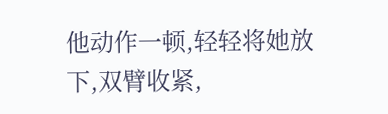他动作一顿,轻轻将她放下,双臂收紧,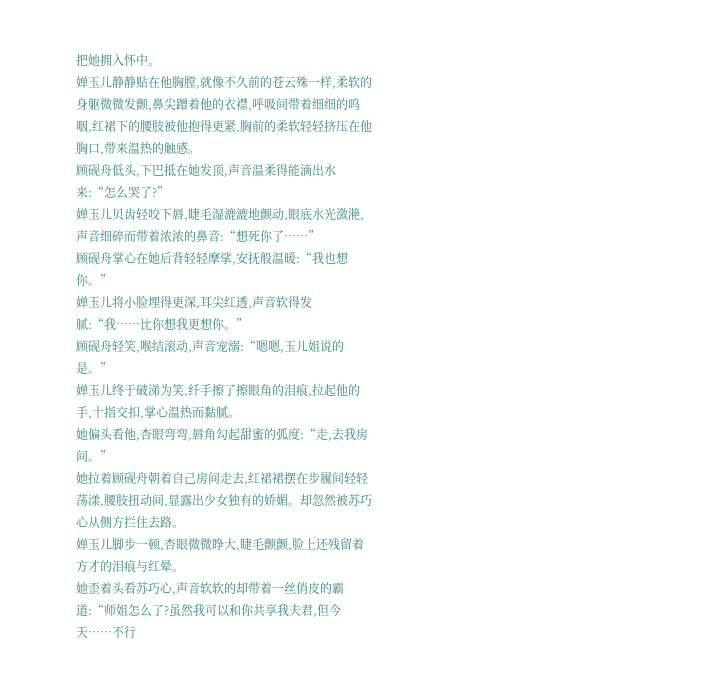把她拥入怀中。
婵玉儿静静贴在他胸膛,就像不久前的苍云殊一样,柔软的身躯微微发颤,鼻尖蹭着他的衣襟,呼吸间带着细细的呜咽,红裙下的腰肢被他抱得更紧,胸前的柔软轻轻挤压在他胸口,带来温热的触感。
顾砚舟低头,下巴抵在她发顶,声音温柔得能滴出水来:“怎么哭了?”
婵玉儿贝齿轻咬下唇,睫毛湿漉漉地颤动,眼底水光潋滟,声音细碎而带着浓浓的鼻音:“想死你了……”
顾砚舟掌心在她后背轻轻摩挲,安抚般温暖:“我也想你。”
婵玉儿将小脸埋得更深,耳尖红透,声音软得发腻:“我……比你想我更想你。”
顾砚舟轻笑,喉结滚动,声音宠溺:“嗯嗯,玉儿姐说的是。”
婵玉儿终于破涕为笑,纤手擦了擦眼角的泪痕,拉起他的手,十指交扣,掌心温热而黏腻。
她偏头看他,杏眼弯弯,唇角勾起甜蜜的弧度:“走,去我房间。”
她拉着顾砚舟朝着自己房间走去,红裙裙摆在步履间轻轻荡漾,腰肢扭动间,显露出少女独有的娇媚。却忽然被苏巧心从侧方拦住去路。
婵玉儿脚步一顿,杏眼微微睁大,睫毛颤颤,脸上还残留着方才的泪痕与红晕。
她歪着头看苏巧心,声音软软的却带着一丝俏皮的霸道:“师姐怎么了?虽然我可以和你共享我夫君,但今天……不行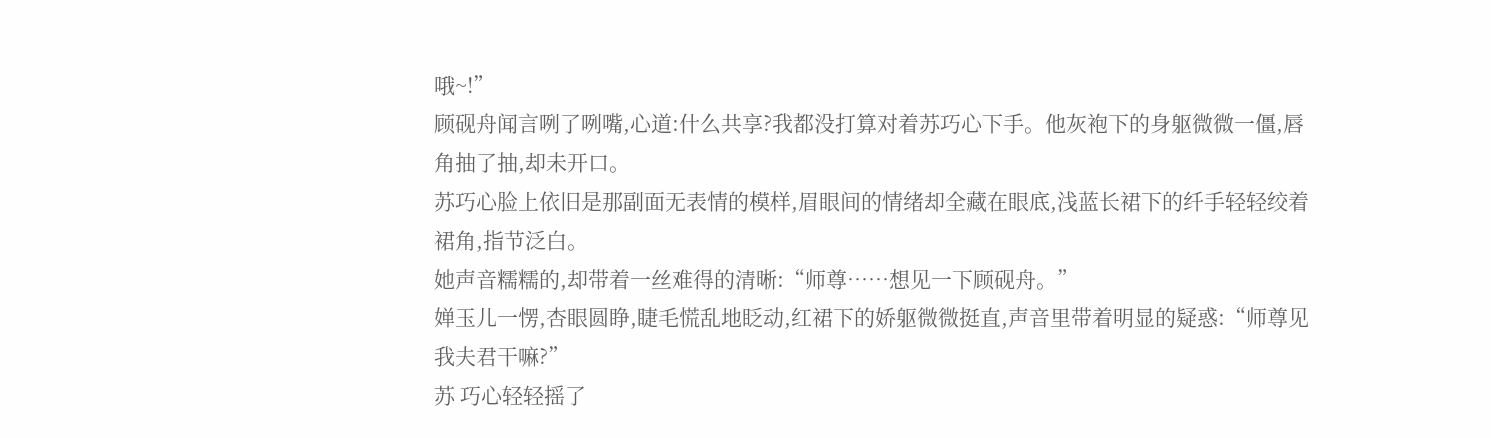哦~!”
顾砚舟闻言咧了咧嘴,心道:什么共享?我都没打算对着苏巧心下手。他灰袍下的身躯微微一僵,唇角抽了抽,却未开口。
苏巧心脸上依旧是那副面无表情的模样,眉眼间的情绪却全藏在眼底,浅蓝长裙下的纤手轻轻绞着裙角,指节泛白。
她声音糯糯的,却带着一丝难得的清晰:“师尊……想见一下顾砚舟。”
婵玉儿一愣,杏眼圆睁,睫毛慌乱地眨动,红裙下的娇躯微微挺直,声音里带着明显的疑惑:“师尊见我夫君干嘛?”
苏 巧心轻轻摇了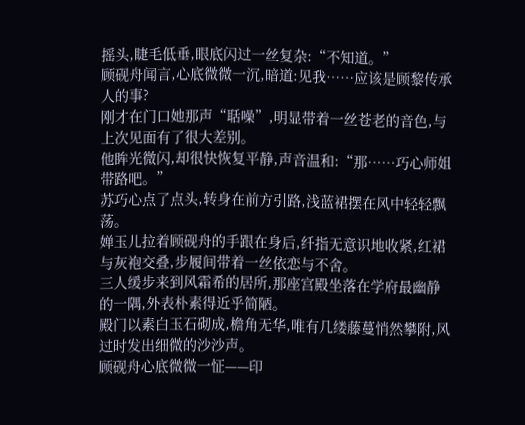摇头,睫毛低垂,眼底闪过一丝复杂:“不知道。”
顾砚舟闻言,心底微微一沉,暗道:见我……应该是顾黎传承人的事?
刚才在门口她那声“聒噪”,明显带着一丝苍老的音色,与上次见面有了很大差别。
他眸光微闪,却很快恢复平静,声音温和:“那……巧心师姐带路吧。”
苏巧心点了点头,转身在前方引路,浅蓝裙摆在风中轻轻飘荡。
婵玉儿拉着顾砚舟的手跟在身后,纤指无意识地收紧,红裙与灰袍交叠,步履间带着一丝依恋与不舍。
三人缓步来到风霜希的居所,那座宫殿坐落在学府最幽静的一隅,外表朴素得近乎简陋。
殿门以素白玉石砌成,檐角无华,唯有几缕藤蔓悄然攀附,风过时发出细微的沙沙声。
顾砚舟心底微微一怔——印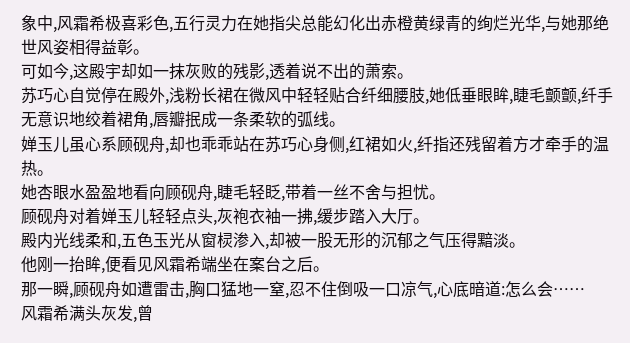象中,风霜希极喜彩色,五行灵力在她指尖总能幻化出赤橙黄绿青的绚烂光华,与她那绝世风姿相得益彰。
可如今,这殿宇却如一抹灰败的残影,透着说不出的萧索。
苏巧心自觉停在殿外,浅粉长裙在微风中轻轻贴合纤细腰肢,她低垂眼眸,睫毛颤颤,纤手无意识地绞着裙角,唇瓣抿成一条柔软的弧线。
婵玉儿虽心系顾砚舟,却也乖乖站在苏巧心身侧,红裙如火,纤指还残留着方才牵手的温热。
她杏眼水盈盈地看向顾砚舟,睫毛轻眨,带着一丝不舍与担忧。
顾砚舟对着婵玉儿轻轻点头,灰袍衣袖一拂,缓步踏入大厅。
殿内光线柔和,五色玉光从窗棂渗入,却被一股无形的沉郁之气压得黯淡。
他刚一抬眸,便看见风霜希端坐在案台之后。
那一瞬,顾砚舟如遭雷击,胸口猛地一窒,忍不住倒吸一口凉气,心底暗道:怎么会……
风霜希满头灰发,曾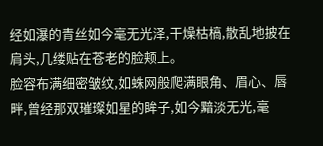经如瀑的青丝如今毫无光泽,干燥枯槁,散乱地披在肩头,几缕贴在苍老的脸颊上。
脸容布满细密皱纹,如蛛网般爬满眼角、眉心、唇畔,曾经那双璀璨如星的眸子,如今黯淡无光,毫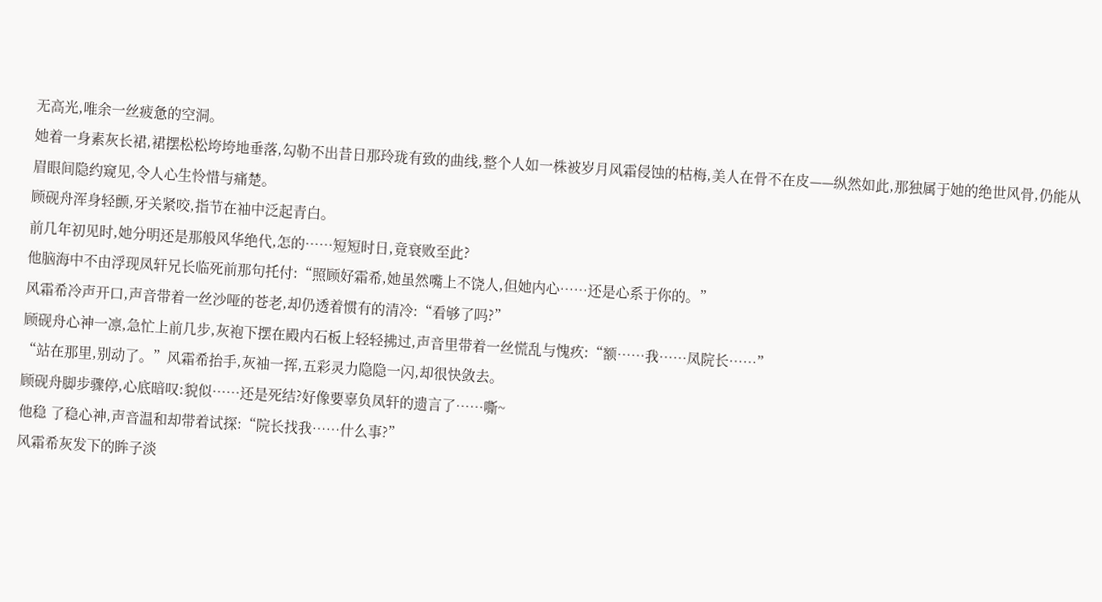无高光,唯余一丝疲惫的空洞。
她着一身素灰长裙,裙摆松松垮垮地垂落,勾勒不出昔日那玲珑有致的曲线,整个人如一株被岁月风霜侵蚀的枯梅,美人在骨不在皮——纵然如此,那独属于她的绝世风骨,仍能从眉眼间隐约窥见,令人心生怜惜与痛楚。
顾砚舟浑身轻颤,牙关紧咬,指节在袖中泛起青白。
前几年初见时,她分明还是那般风华绝代,怎的……短短时日,竟衰败至此?
他脑海中不由浮现凤轩兄长临死前那句托付:“照顾好霜希,她虽然嘴上不饶人,但她内心……还是心系于你的。”
风霜希冷声开口,声音带着一丝沙哑的苍老,却仍透着惯有的清冷:“看够了吗?”
顾砚舟心神一凛,急忙上前几步,灰袍下摆在殿内石板上轻轻拂过,声音里带着一丝慌乱与愧疚:“额……我……凤院长……”
“站在那里,别动了。”风霜希抬手,灰袖一挥,五彩灵力隐隐一闪,却很快敛去。
顾砚舟脚步骤停,心底暗叹:貌似……还是死结?好像要辜负凤轩的遗言了……嘶~
他稳 了稳心神,声音温和却带着试探:“院长找我……什么事?”
风霜希灰发下的眸子淡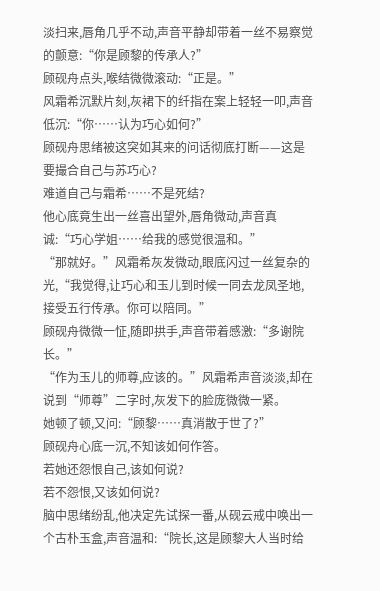淡扫来,唇角几乎不动,声音平静却带着一丝不易察觉的颤意:“你是顾黎的传承人?”
顾砚舟点头,喉结微微滚动:“正是。”
风霜希沉默片刻,灰裙下的纤指在案上轻轻一叩,声音低沉:“你……认为巧心如何?”
顾砚舟思绪被这突如其来的问话彻底打断——这是要撮合自己与苏巧心?
难道自己与霜希……不是死结?
他心底竟生出一丝喜出望外,唇角微动,声音真诚:“巧心学姐……给我的感觉很温和。”
“那就好。”风霜希灰发微动,眼底闪过一丝复杂的光,“我觉得,让巧心和玉儿到时候一同去龙凤圣地,接受五行传承。你可以陪同。”
顾砚舟微微一怔,随即拱手,声音带着感激:“多谢院长。”
“作为玉儿的师尊,应该的。”风霜希声音淡淡,却在说到“师尊”二字时,灰发下的脸庞微微一紧。
她顿了顿,又问:“顾黎……真消散于世了?”
顾砚舟心底一沉,不知该如何作答。
若她还怨恨自己,该如何说?
若不怨恨,又该如何说?
脑中思绪纷乱,他决定先试探一番,从砚云戒中唤出一个古朴玉盒,声音温和:“院长,这是顾黎大人当时给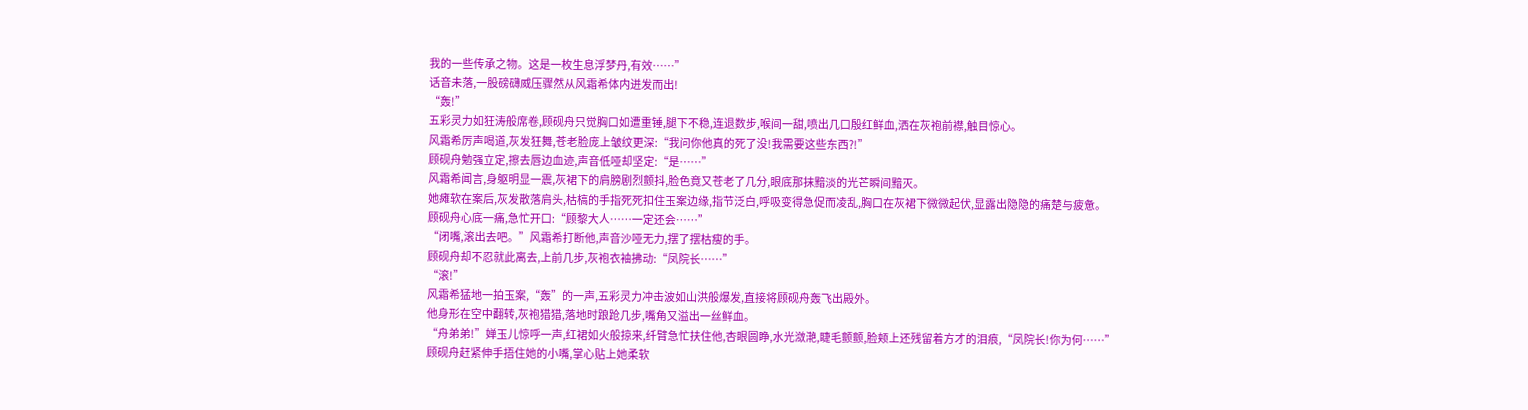我的一些传承之物。这是一枚生息浮梦丹,有效……”
话音未落,一股磅礴威压骤然从风霜希体内迸发而出!
“轰!”
五彩灵力如狂涛般席卷,顾砚舟只觉胸口如遭重锤,腿下不稳,连退数步,喉间一甜,喷出几口殷红鲜血,洒在灰袍前襟,触目惊心。
风霜希厉声喝道,灰发狂舞,苍老脸庞上皱纹更深:“我问你他真的死了没!我需要这些东西?!”
顾砚舟勉强立定,擦去唇边血迹,声音低哑却坚定:“是……”
风霜希闻言,身躯明显一震,灰裙下的肩膀剧烈颤抖,脸色竟又苍老了几分,眼底那抹黯淡的光芒瞬间黯灭。
她瘫软在案后,灰发散落肩头,枯槁的手指死死扣住玉案边缘,指节泛白,呼吸变得急促而凌乱,胸口在灰裙下微微起伏,显露出隐隐的痛楚与疲惫。
顾砚舟心底一痛,急忙开口:“顾黎大人……一定还会……”
“闭嘴,滚出去吧。”风霜希打断他,声音沙哑无力,摆了摆枯瘦的手。
顾砚舟却不忍就此离去,上前几步,灰袍衣袖拂动:“凤院长……”
“滚!”
风霜希猛地一拍玉案,“轰”的一声,五彩灵力冲击波如山洪般爆发,直接将顾砚舟轰飞出殿外。
他身形在空中翻转,灰袍猎猎,落地时踉跄几步,嘴角又溢出一丝鲜血。
“舟弟弟!”婵玉儿惊呼一声,红裙如火般掠来,纤臂急忙扶住他,杏眼圆睁,水光潋滟,睫毛颤颤,脸颊上还残留着方才的泪痕,“凤院长!你为何……”
顾砚舟赶紧伸手捂住她的小嘴,掌心贴上她柔软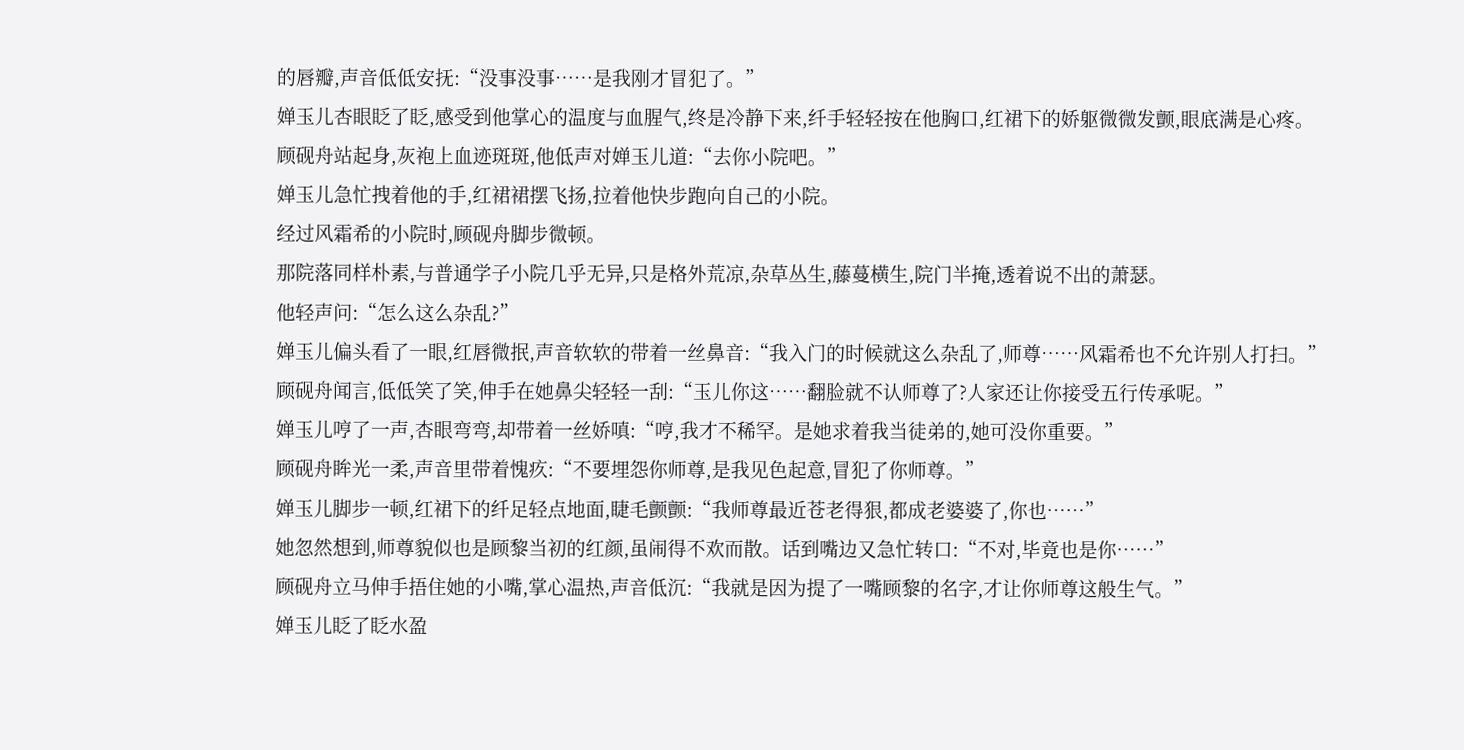的唇瓣,声音低低安抚:“没事没事……是我刚才冒犯了。”
婵玉儿杏眼眨了眨,感受到他掌心的温度与血腥气,终是冷静下来,纤手轻轻按在他胸口,红裙下的娇躯微微发颤,眼底满是心疼。
顾砚舟站起身,灰袍上血迹斑斑,他低声对婵玉儿道:“去你小院吧。”
婵玉儿急忙拽着他的手,红裙裙摆飞扬,拉着他快步跑向自己的小院。
经过风霜希的小院时,顾砚舟脚步微顿。
那院落同样朴素,与普通学子小院几乎无异,只是格外荒凉,杂草丛生,藤蔓横生,院门半掩,透着说不出的萧瑟。
他轻声问:“怎么这么杂乱?”
婵玉儿偏头看了一眼,红唇微抿,声音软软的带着一丝鼻音:“我入门的时候就这么杂乱了,师尊……风霜希也不允许别人打扫。”
顾砚舟闻言,低低笑了笑,伸手在她鼻尖轻轻一刮:“玉儿你这……翻脸就不认师尊了?人家还让你接受五行传承呢。”
婵玉儿哼了一声,杏眼弯弯,却带着一丝娇嗔:“哼,我才不稀罕。是她求着我当徒弟的,她可没你重要。”
顾砚舟眸光一柔,声音里带着愧疚:“不要埋怨你师尊,是我见色起意,冒犯了你师尊。”
婵玉儿脚步一顿,红裙下的纤足轻点地面,睫毛颤颤:“我师尊最近苍老得狠,都成老婆婆了,你也……”
她忽然想到,师尊貌似也是顾黎当初的红颜,虽闹得不欢而散。话到嘴边又急忙转口:“不对,毕竟也是你……”
顾砚舟立马伸手捂住她的小嘴,掌心温热,声音低沉:“我就是因为提了一嘴顾黎的名字,才让你师尊这般生气。”
婵玉儿眨了眨水盈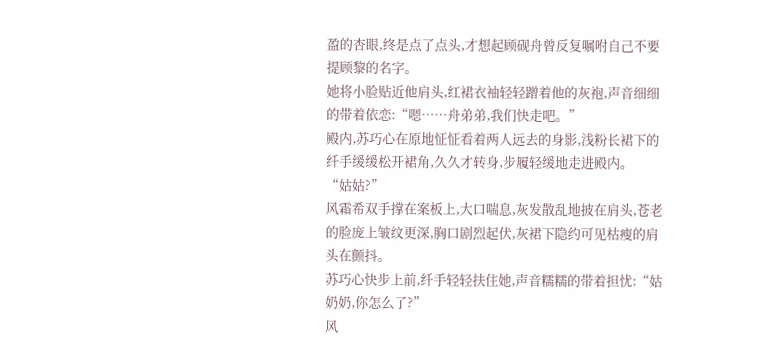盈的杏眼,终是点了点头,才想起顾砚舟曾反复嘱咐自己不要提顾黎的名字。
她将小脸贴近他肩头,红裙衣袖轻轻蹭着他的灰袍,声音细细的带着依恋:“嗯……舟弟弟,我们快走吧。”
殿内,苏巧心在原地怔怔看着两人远去的身影,浅粉长裙下的纤手缓缓松开裙角,久久才转身,步履轻缓地走进殿内。
“姑姑?”
风霜希双手撑在案板上,大口喘息,灰发散乱地披在肩头,苍老的脸庞上皱纹更深,胸口剧烈起伏,灰裙下隐约可见枯瘦的肩头在颤抖。
苏巧心快步上前,纤手轻轻扶住她,声音糯糯的带着担忧:“姑奶奶,你怎么了?”
风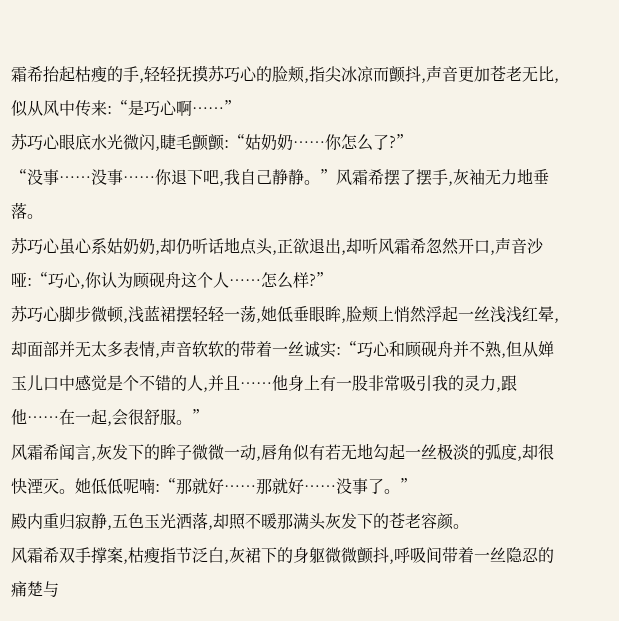霜希抬起枯瘦的手,轻轻抚摸苏巧心的脸颊,指尖冰凉而颤抖,声音更加苍老无比,似从风中传来:“是巧心啊……”
苏巧心眼底水光微闪,睫毛颤颤:“姑奶奶……你怎么了?”
“没事……没事……你退下吧,我自己静静。”风霜希摆了摆手,灰袖无力地垂落。
苏巧心虽心系姑奶奶,却仍听话地点头,正欲退出,却听风霜希忽然开口,声音沙哑:“巧心,你认为顾砚舟这个人……怎么样?”
苏巧心脚步微顿,浅蓝裙摆轻轻一荡,她低垂眼眸,脸颊上悄然浮起一丝浅浅红晕,却面部并无太多表情,声音软软的带着一丝诚实:“巧心和顾砚舟并不熟,但从婵玉儿口中感觉是个不错的人,并且……他身上有一股非常吸引我的灵力,跟他……在一起,会很舒服。”
风霜希闻言,灰发下的眸子微微一动,唇角似有若无地勾起一丝极淡的弧度,却很快湮灭。她低低呢喃:“那就好……那就好……没事了。”
殿内重归寂静,五色玉光洒落,却照不暖那满头灰发下的苍老容颜。
风霜希双手撑案,枯瘦指节泛白,灰裙下的身躯微微颤抖,呼吸间带着一丝隐忍的痛楚与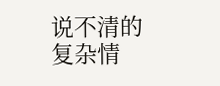说不清的复杂情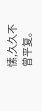愫,久久不曾平复。